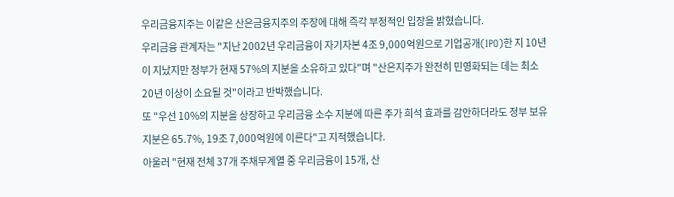우리금융지주는 이같은 산은금융지주의 주장에 대해 즉각 부정적인 입장을 밝혔습니다.
우리금융 관계자는 "지난 2002년 우리금융이 자기자본 4조 9,000억원으로 기업공개(IPO)한 지 10년이 지났지만 정부가 현재 57%의 지분을 소유하고 있다"며 "산은지주가 완전히 민영화되는 데는 최소 20년 이상이 소요될 것"이라고 반박했습니다.
또 "우선 10%의 지분을 상장하고 우리금융 소수 지분에 따른 주가 희석 효과를 감안하더라도 정부 보유 지분은 65.7%, 19조 7,000억원에 이른다"고 지적했습니다.
아울러 "현재 전체 37개 주채무계열 중 우리금융이 15개, 산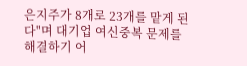은지주가 8개로 23개를 맡게 된다"며 대기업 여신중복 문제를 해결하기 어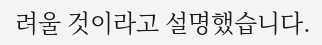려울 것이라고 설명했습니다.